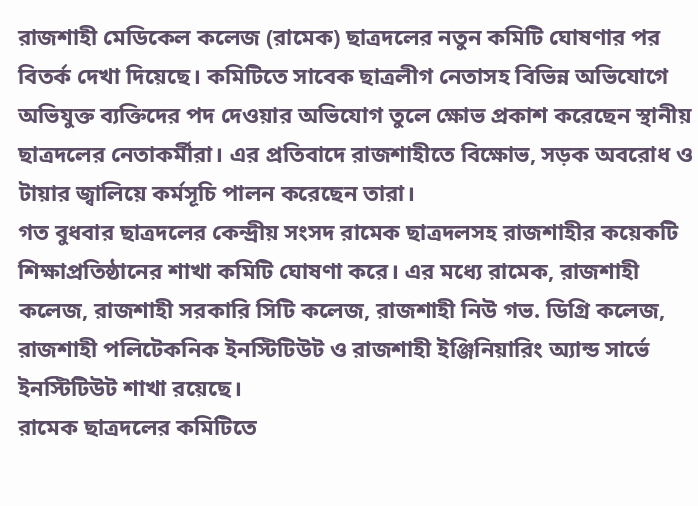রাজশাহী মেডিকেল কলেজ (রামেক) ছাত্রদলের নতুন কমিটি ঘোষণার পর বিতর্ক দেখা দিয়েছে। কমিটিতে সাবেক ছাত্রলীগ নেতাসহ বিভিন্ন অভিযোগে অভিযুক্ত ব্যক্তিদের পদ দেওয়ার অভিযোগ তুলে ক্ষোভ প্রকাশ করেছেন স্থানীয় ছাত্রদলের নেতাকর্মীরা। এর প্রতিবাদে রাজশাহীতে বিক্ষোভ, সড়ক অবরোধ ও টায়ার জ্বালিয়ে কর্মসূচি পালন করেছেন তারা।
গত বুধবার ছাত্রদলের কেন্দ্রীয় সংসদ রামেক ছাত্রদলসহ রাজশাহীর কয়েকটি শিক্ষাপ্রতিষ্ঠানের শাখা কমিটি ঘোষণা করে। এর মধ্যে রামেক, রাজশাহী কলেজ, রাজশাহী সরকারি সিটি কলেজ, রাজশাহী নিউ গভ. ডিগ্রি কলেজ, রাজশাহী পলিটেকনিক ইনস্টিটিউট ও রাজশাহী ইঞ্জিনিয়ারিং অ্যান্ড সার্ভে ইনস্টিটিউট শাখা রয়েছে।
রামেক ছাত্রদলের কমিটিতে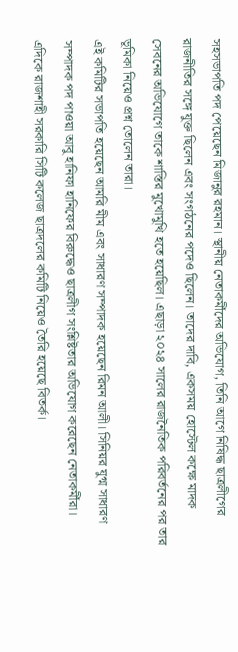সহসভাপতি পদ পেয়েছেন মিজানুর রহমান। স্থানীয় নেতাকর্মীদের অভিযোগ, তিনি আগে নিষিদ্ধ ছাত্রলীগের রাজনীতির সঙ্গে যুক্ত ছিলেন এবং সংগঠনের পদেও ছিলেন। তাদের দাবি, একসময় হোস্টেল কক্ষে মাদক সেবনের অভিযোগে তাকে শাস্তির মুখোমুখি হতে হয়েছিল। এছাড়া ২০২৪ সালের রাজনৈতিক পরিবর্তনের পর তার ভূমিকা নিয়েও প্রশ্ন তোলেন তারা।
এই কমিটির সভাপতি হয়েছেন আমরি মীম এবং সাধারণ সম্পাদক হয়েছেন রিমন আলী। সিনিয়র যুগ্ম সাধারণ সম্পাদক পদ পাওয়া আবু হানিফা হানিফের বিরুদ্ধেও ছাত্রলীগ সংশ্লিষ্টতার অভিযোগ করেছেন নেতাকর্মীরা।
এদিকে রাজশাহী সরকারি সিটি কলেজ ছাত্রদলের কমিটি নিয়েও তৈরি হয়েছে বিতর্ক।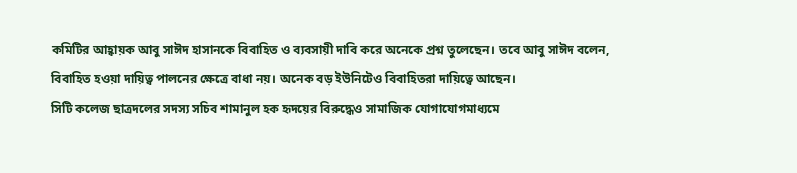কমিটির আহ্বায়ক আবু সাঈদ হাসানকে বিবাহিত ও ব্যবসায়ী দাবি করে অনেকে প্রশ্ন তুলেছেন। তবে আবু সাঈদ বলেন, বিবাহিত হওয়া দায়িত্ব পালনের ক্ষেত্রে বাধা নয়। অনেক বড় ইউনিটেও বিবাহিতরা দায়িত্বে আছেন।
সিটি কলেজ ছাত্রদলের সদস্য সচিব শামানুল হক হৃদয়ের বিরুদ্ধেও সামাজিক যোগাযোগমাধ্যমে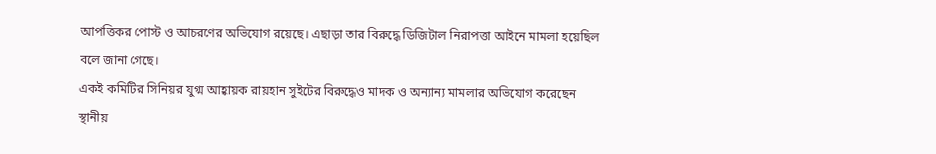আপত্তিকর পোস্ট ও আচরণের অভিযোগ রয়েছে। এছাড়া তার বিরুদ্ধে ডিজিটাল নিরাপত্তা আইনে মামলা হয়েছিল বলে জানা গেছে।
একই কমিটির সিনিয়র যুগ্ম আহ্বায়ক রায়হান সুইটের বিরুদ্ধেও মাদক ও অন্যান্য মামলার অভিযোগ করেছেন স্থানীয়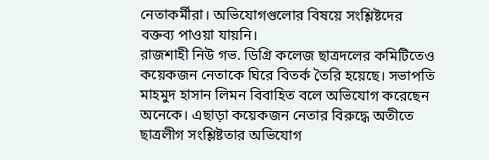নেতাকর্মীরা। অভিযোগগুলোর বিষয়ে সংশ্লিষ্টদের বক্তব্য পাওয়া যায়নি।
রাজশাহী নিউ গভ. ডিগ্রি কলেজ ছাত্রদলের কমিটিতেও কয়েকজন নেতাকে ঘিরে বিতর্ক তৈরি হয়েছে। সভাপতি মাহমুদ হাসান লিমন বিবাহিত বলে অভিযোগ করেছেন অনেকে। এছাড়া কয়েকজন নেতার বিরুদ্ধে অতীতে ছাত্রলীগ সংশ্লিষ্টতার অভিযোগ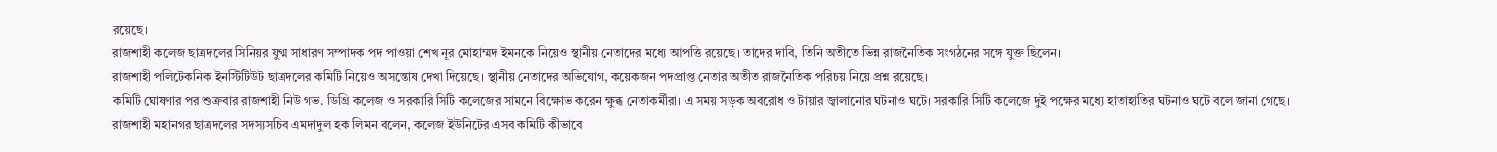রয়েছে।
রাজশাহী কলেজ ছাত্রদলের সিনিয়র যুগ্ম সাধারণ সম্পাদক পদ পাওয়া শেখ নূর মোহাম্মদ ইমনকে নিয়েও স্থানীয় নেতাদের মধ্যে আপত্তি রয়েছে। তাদের দাবি, তিনি অতীতে ভিন্ন রাজনৈতিক সংগঠনের সঙ্গে যুক্ত ছিলেন।
রাজশাহী পলিটেকনিক ইনস্টিটিউট ছাত্রদলের কমিটি নিয়েও অসন্তোষ দেখা দিয়েছে। স্থানীয় নেতাদের অভিযোগ, কয়েকজন পদপ্রাপ্ত নেতার অতীত রাজনৈতিক পরিচয় নিয়ে প্রশ্ন রয়েছে।
কমিটি ঘোষণার পর শুক্রবার রাজশাহী নিউ গভ. ডিগ্রি কলেজ ও সরকারি সিটি কলেজের সামনে বিক্ষোভ করেন ক্ষুব্ধ নেতাকর্মীরা। এ সময় সড়ক অবরোধ ও টায়ার জ্বালানোর ঘটনাও ঘটে। সরকারি সিটি কলেজে দুই পক্ষের মধ্যে হাতাহাতির ঘটনাও ঘটে বলে জানা গেছে।
রাজশাহী মহানগর ছাত্রদলের সদস্যসচিব এমদাদুল হক লিমন বলেন, কলেজ ইউনিটের এসব কমিটি কীভাবে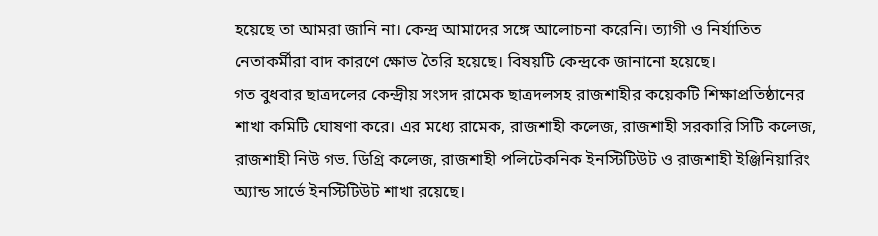হয়েছে তা আমরা জানি না। কেন্দ্র আমাদের সঙ্গে আলোচনা করেনি। ত্যাগী ও নির্যাতিত নেতাকর্মীরা বাদ কারণে ক্ষোভ তৈরি হয়েছে। বিষয়টি কেন্দ্রকে জানানো হয়েছে।
গত বুধবার ছাত্রদলের কেন্দ্রীয় সংসদ রামেক ছাত্রদলসহ রাজশাহীর কয়েকটি শিক্ষাপ্রতিষ্ঠানের শাখা কমিটি ঘোষণা করে। এর মধ্যে রামেক, রাজশাহী কলেজ, রাজশাহী সরকারি সিটি কলেজ, রাজশাহী নিউ গভ. ডিগ্রি কলেজ, রাজশাহী পলিটেকনিক ইনস্টিটিউট ও রাজশাহী ইঞ্জিনিয়ারিং অ্যান্ড সার্ভে ইনস্টিটিউট শাখা রয়েছে।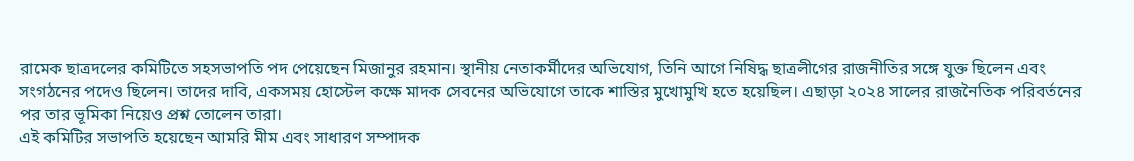রামেক ছাত্রদলের কমিটিতে সহসভাপতি পদ পেয়েছেন মিজানুর রহমান। স্থানীয় নেতাকর্মীদের অভিযোগ, তিনি আগে নিষিদ্ধ ছাত্রলীগের রাজনীতির সঙ্গে যুক্ত ছিলেন এবং সংগঠনের পদেও ছিলেন। তাদের দাবি, একসময় হোস্টেল কক্ষে মাদক সেবনের অভিযোগে তাকে শাস্তির মুখোমুখি হতে হয়েছিল। এছাড়া ২০২৪ সালের রাজনৈতিক পরিবর্তনের পর তার ভূমিকা নিয়েও প্রশ্ন তোলেন তারা।
এই কমিটির সভাপতি হয়েছেন আমরি মীম এবং সাধারণ সম্পাদক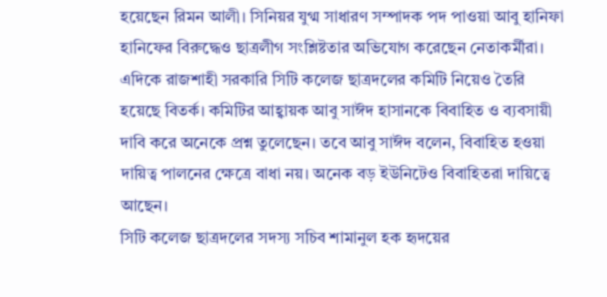হয়েছেন রিমন আলী। সিনিয়র যুগ্ম সাধারণ সম্পাদক পদ পাওয়া আবু হানিফা হানিফের বিরুদ্ধেও ছাত্রলীগ সংশ্লিষ্টতার অভিযোগ করেছেন নেতাকর্মীরা।
এদিকে রাজশাহী সরকারি সিটি কলেজ ছাত্রদলের কমিটি নিয়েও তৈরি হয়েছে বিতর্ক। কমিটির আহ্বায়ক আবু সাঈদ হাসানকে বিবাহিত ও ব্যবসায়ী দাবি করে অনেকে প্রশ্ন তুলেছেন। তবে আবু সাঈদ বলেন, বিবাহিত হওয়া দায়িত্ব পালনের ক্ষেত্রে বাধা নয়। অনেক বড় ইউনিটেও বিবাহিতরা দায়িত্বে আছেন।
সিটি কলেজ ছাত্রদলের সদস্য সচিব শামানুল হক হৃদয়ের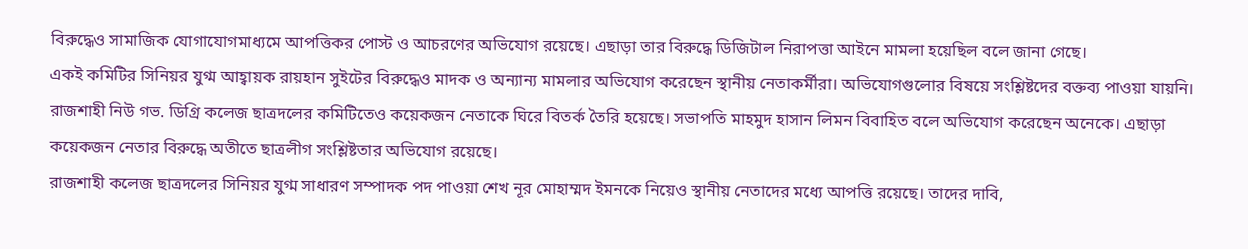বিরুদ্ধেও সামাজিক যোগাযোগমাধ্যমে আপত্তিকর পোস্ট ও আচরণের অভিযোগ রয়েছে। এছাড়া তার বিরুদ্ধে ডিজিটাল নিরাপত্তা আইনে মামলা হয়েছিল বলে জানা গেছে।
একই কমিটির সিনিয়র যুগ্ম আহ্বায়ক রায়হান সুইটের বিরুদ্ধেও মাদক ও অন্যান্য মামলার অভিযোগ করেছেন স্থানীয় নেতাকর্মীরা। অভিযোগগুলোর বিষয়ে সংশ্লিষ্টদের বক্তব্য পাওয়া যায়নি।
রাজশাহী নিউ গভ. ডিগ্রি কলেজ ছাত্রদলের কমিটিতেও কয়েকজন নেতাকে ঘিরে বিতর্ক তৈরি হয়েছে। সভাপতি মাহমুদ হাসান লিমন বিবাহিত বলে অভিযোগ করেছেন অনেকে। এছাড়া কয়েকজন নেতার বিরুদ্ধে অতীতে ছাত্রলীগ সংশ্লিষ্টতার অভিযোগ রয়েছে।
রাজশাহী কলেজ ছাত্রদলের সিনিয়র যুগ্ম সাধারণ সম্পাদক পদ পাওয়া শেখ নূর মোহাম্মদ ইমনকে নিয়েও স্থানীয় নেতাদের মধ্যে আপত্তি রয়েছে। তাদের দাবি,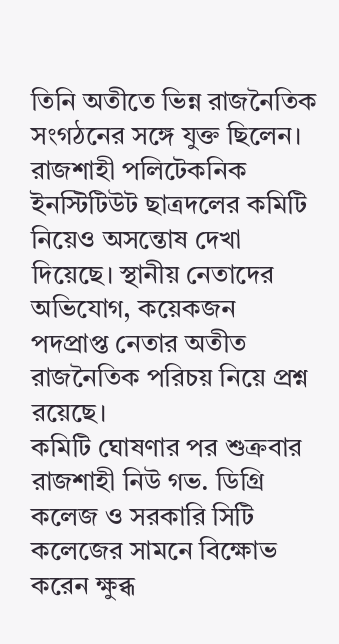তিনি অতীতে ভিন্ন রাজনৈতিক সংগঠনের সঙ্গে যুক্ত ছিলেন।
রাজশাহী পলিটেকনিক ইনস্টিটিউট ছাত্রদলের কমিটি নিয়েও অসন্তোষ দেখা দিয়েছে। স্থানীয় নেতাদের অভিযোগ, কয়েকজন পদপ্রাপ্ত নেতার অতীত রাজনৈতিক পরিচয় নিয়ে প্রশ্ন রয়েছে।
কমিটি ঘোষণার পর শুক্রবার রাজশাহী নিউ গভ. ডিগ্রি কলেজ ও সরকারি সিটি কলেজের সামনে বিক্ষোভ করেন ক্ষুব্ধ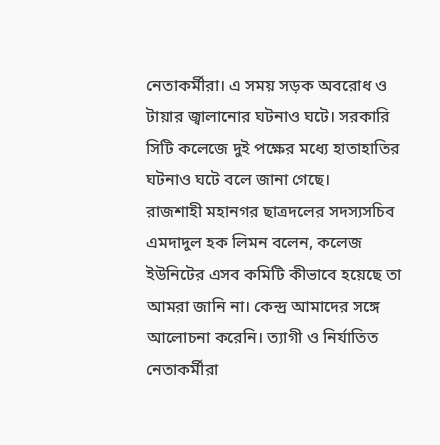নেতাকর্মীরা। এ সময় সড়ক অবরোধ ও টায়ার জ্বালানোর ঘটনাও ঘটে। সরকারি সিটি কলেজে দুই পক্ষের মধ্যে হাতাহাতির ঘটনাও ঘটে বলে জানা গেছে।
রাজশাহী মহানগর ছাত্রদলের সদস্যসচিব এমদাদুল হক লিমন বলেন, কলেজ ইউনিটের এসব কমিটি কীভাবে হয়েছে তা আমরা জানি না। কেন্দ্র আমাদের সঙ্গে আলোচনা করেনি। ত্যাগী ও নির্যাতিত নেতাকর্মীরা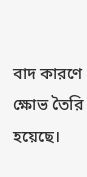বাদ কারণে ক্ষোভ তৈরি হয়েছে।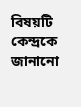বিষয়টি কেন্দ্রকে জানানো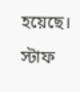হয়েছে।
স্টাফ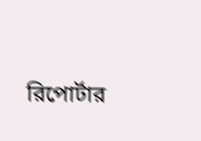রিপোর্টার